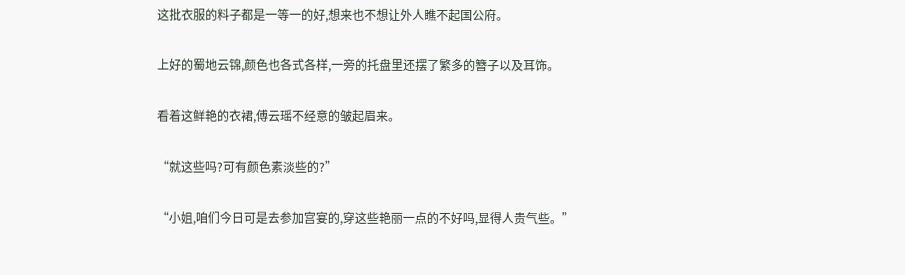这批衣服的料子都是一等一的好,想来也不想让外人瞧不起国公府。

上好的蜀地云锦,颜色也各式各样,一旁的托盘里还摆了繁多的簪子以及耳饰。

看着这鲜艳的衣裙,傅云瑶不经意的皱起眉来。

“就这些吗?可有颜色素淡些的?”

“小姐,咱们今日可是去参加宫宴的,穿这些艳丽一点的不好吗,显得人贵气些。”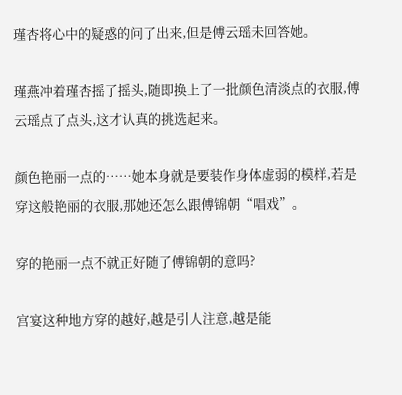瑾杏将心中的疑惑的问了出来,但是傅云瑶未回答她。

瑾燕冲着瑾杏摇了摇头,随即换上了一批颜色清淡点的衣服,傅云瑶点了点头,这才认真的挑选起来。

颜色艳丽一点的……她本身就是要装作身体虚弱的模样,若是穿这般艳丽的衣服,那她还怎么跟傅锦朝“唱戏”。

穿的艳丽一点不就正好随了傅锦朝的意吗?

宫宴这种地方穿的越好,越是引人注意,越是能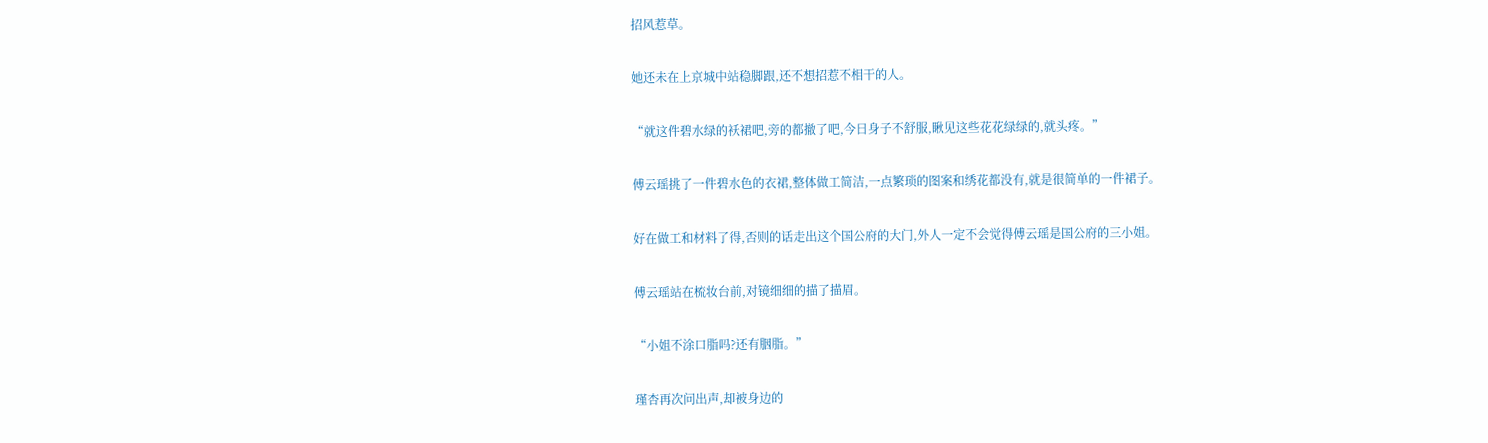招风惹草。

她还未在上京城中站稳脚跟,还不想招惹不相干的人。

“就这件碧水绿的袄裙吧,旁的都撤了吧,今日身子不舒服,瞅见这些花花绿绿的,就头疼。”

傅云瑶挑了一件碧水色的衣裙,整体做工简洁,一点繁琐的图案和绣花都没有,就是很简单的一件裙子。

好在做工和材料了得,否则的话走出这个国公府的大门,外人一定不会觉得傅云瑶是国公府的三小姐。

傅云瑶站在梳妆台前,对镜细细的描了描眉。

“小姐不涂口脂吗?还有胭脂。”

瑾杏再次问出声,却被身边的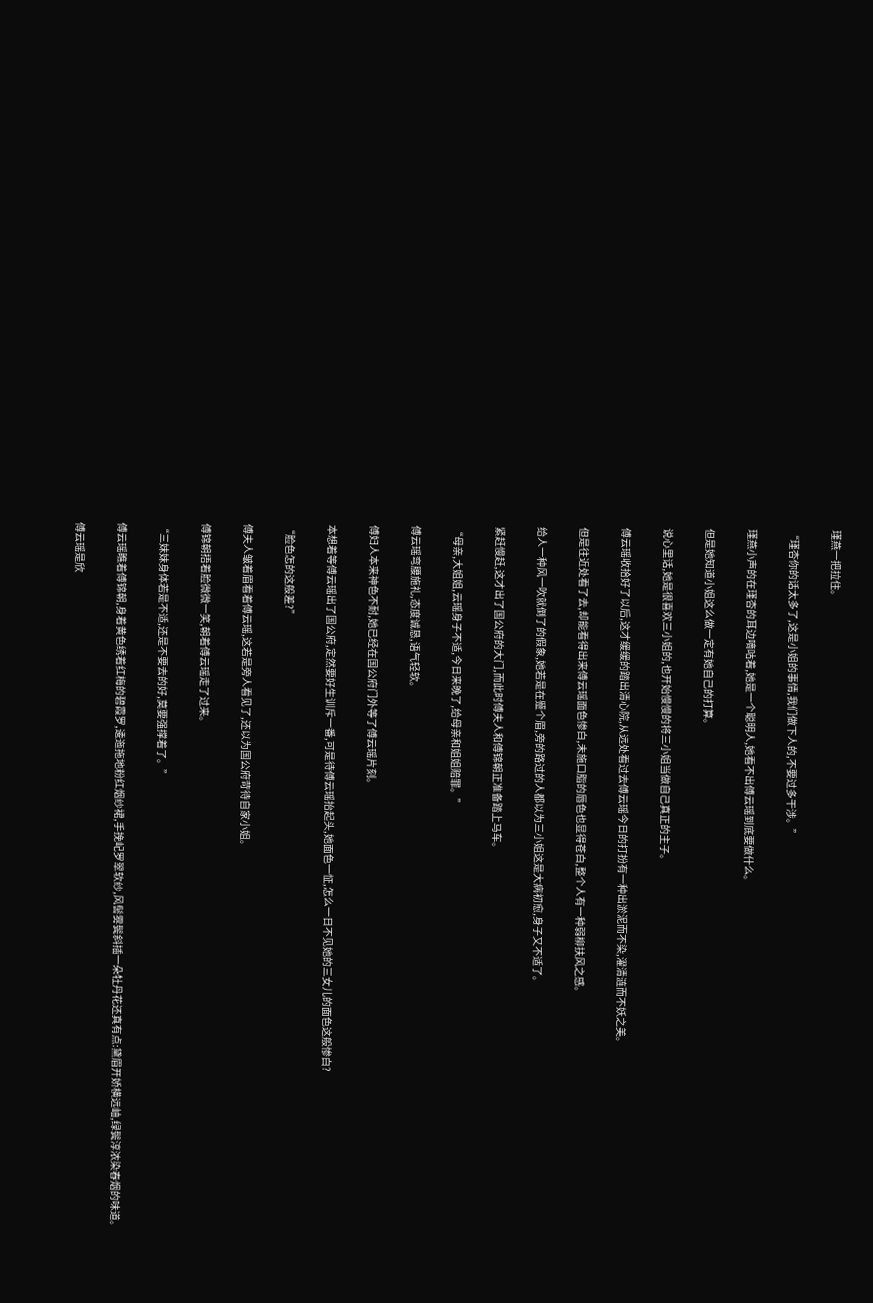瑾燕一把拉住。

“瑾杏你的话太多了,这是小姐的事情,我们做下人的,不要过多干涉。”

瑾燕小声的在瑾杏的耳边嘀咕着,她是一个聪明人,她看不出傅云瑶到底要做什么。

但是她知道小姐这么做一定有她自己的打算。

说心里话,她是很喜欢三小姐的,也开始慢慢的将三小姐当做自己真正的主子。

傅云瑶收拾好了以后,这才缓缓的踏出清心院,从远处看过去傅云瑶今日的打扮有一种出淤泥而不染,濯清涟而不妖之美。

但是往近处看了去,却能看得出来傅云瑶面色惨白,未施口脂的唇色也显得苍白,整个人有一种弱柳扶风之感。

给人一种风一吹就倒了的假象,她若是在蹙个眉,旁的路过的人都以为三小姐这是大病初愈,身子又不适了。

紧赶慢赶,这才出了国公府的大门,而此时傅夫人和傅锦朝正准备踏上马车。

“母亲,大姐姐,云瑶身子不适,今日来晚了,给母亲和姐姐赔罪。”

傅云瑶弯腰施礼,态度诚恳,语气轻软。

傅妇人本来神色不耐,她已经在国公府门外等了傅云瑶片刻。

本想着等傅云瑶出了国公府,定然要好生训斥一番,可是待傅云瑶抬起头,她面色一怔,怎么一日不见她的三女儿的面色这般惨白?

“脸色怎的这般差?”

傅夫人皱着眉看着傅云瑶,这若是旁人看见了,还以为国公府苛待自家小姐。

傅锦朝捂着脸微微一笑,朝着傅云瑶走了过来。

“三妹妹身体若是不适,还是不要去的好,莫要强撑着了。”

傅云瑶瞧着傅锦朝,身着黄色绣着红梅的碧霞罗,逶迤拖地粉红烟纱裙,手挽屺罗翠软纱,风髻雾鬓斜插一朵牡丹花还真有点:黛眉开娇横远岫,绿鬓淳浓染春烟的味道。

傅云瑶是欣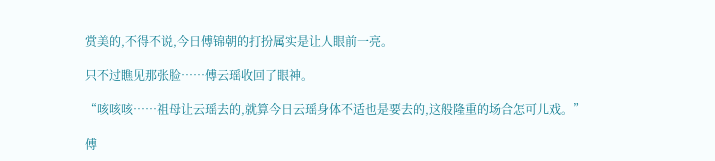赏美的,不得不说,今日傅锦朝的打扮属实是让人眼前一亮。

只不过瞧见那张脸……傅云瑶收回了眼神。

“咳咳咳……祖母让云瑶去的,就算今日云瑶身体不适也是要去的,这般隆重的场合怎可儿戏。”

傅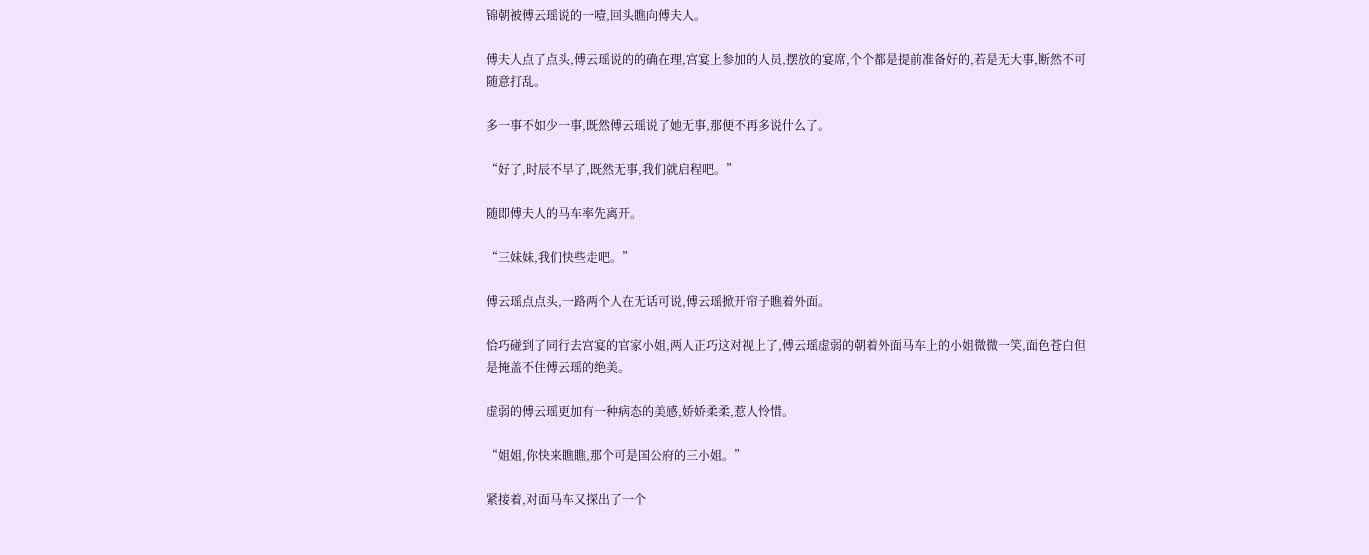锦朝被傅云瑶说的一噎,回头瞧向傅夫人。

傅夫人点了点头,傅云瑶说的的确在理,宫宴上参加的人员,摆放的宴席,个个都是提前准备好的,若是无大事,断然不可随意打乱。

多一事不如少一事,既然傅云瑶说了她无事,那便不再多说什么了。

“好了,时辰不早了,既然无事,我们就启程吧。”

随即傅夫人的马车率先离开。

“三妹妹,我们快些走吧。”

傅云瑶点点头,一路两个人在无话可说,傅云瑶掀开帘子瞧着外面。

恰巧碰到了同行去宫宴的官家小姐,两人正巧这对视上了,傅云瑶虚弱的朝着外面马车上的小姐微微一笑,面色苍白但是掩盖不住傅云瑶的绝美。

虚弱的傅云瑶更加有一种病态的美感,娇娇柔柔,惹人怜惜。

“姐姐,你快来瞧瞧,那个可是国公府的三小姐。”

紧接着,对面马车又探出了一个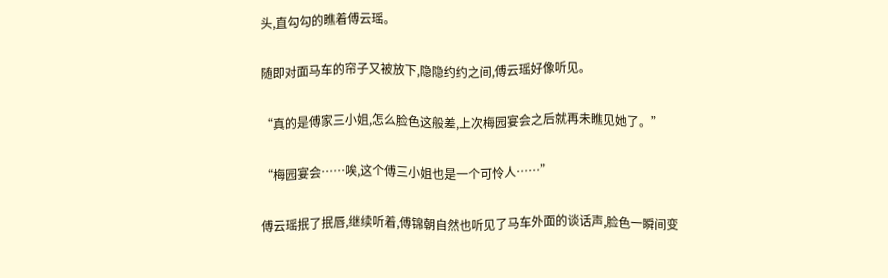头,直勾勾的瞧着傅云瑶。

随即对面马车的帘子又被放下,隐隐约约之间,傅云瑶好像听见。

“真的是傅家三小姐,怎么脸色这般差,上次梅园宴会之后就再未瞧见她了。”

“梅园宴会……唉,这个傅三小姐也是一个可怜人……”

傅云瑶抿了抿唇,继续听着,傅锦朝自然也听见了马车外面的谈话声,脸色一瞬间变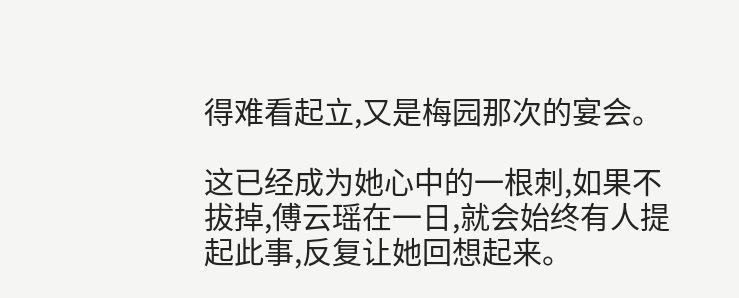得难看起立,又是梅园那次的宴会。

这已经成为她心中的一根刺,如果不拔掉,傅云瑶在一日,就会始终有人提起此事,反复让她回想起来。